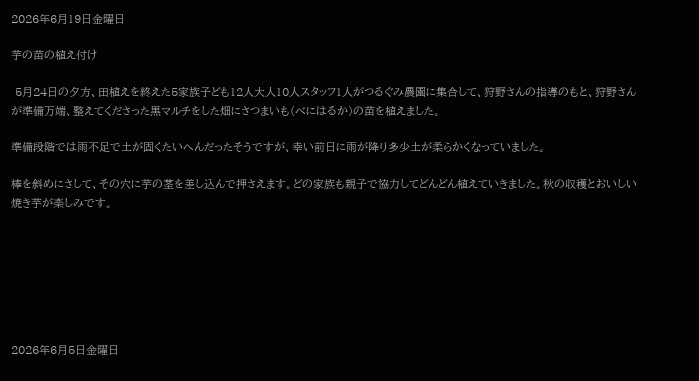2026年6月19日金曜日

芋の苗の植え付け

 5月24日の夕方、田植えを終えた5家族子ども12人大人10人スタッフ1人がつるぐみ農園に集合して、狩野さんの指導のもと、狩野さんが準備万端、整えてくださった黒マルチをした畑にさつまいも(べにはるか)の苗を植えました。

準備段階では雨不足で土が固くたいへんだったそうですが、幸い前日に雨が降り多少土が柔らかくなっていました。

棒を斜めにさして、その穴に芋の茎を差し込んで押さえます。どの家族も親子で協力してどんどん植えていきました。秋の収穫とおいしい焼き芋が楽しみです。







2026年6月5日金曜日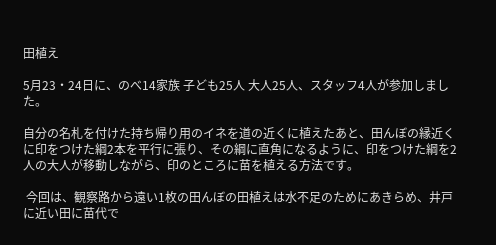田植え

5月23・24日に、のべ14家族 子ども25人 大人25人、スタッフ4人が参加しました。

自分の名札を付けた持ち帰り用のイネを道の近くに植えたあと、田んぼの縁近くに印をつけた綱2本を平行に張り、その綱に直角になるように、印をつけた綱を2人の大人が移動しながら、印のところに苗を植える方法です。

 今回は、観察路から遠い1枚の田んぼの田植えは水不足のためにあきらめ、井戸に近い田に苗代で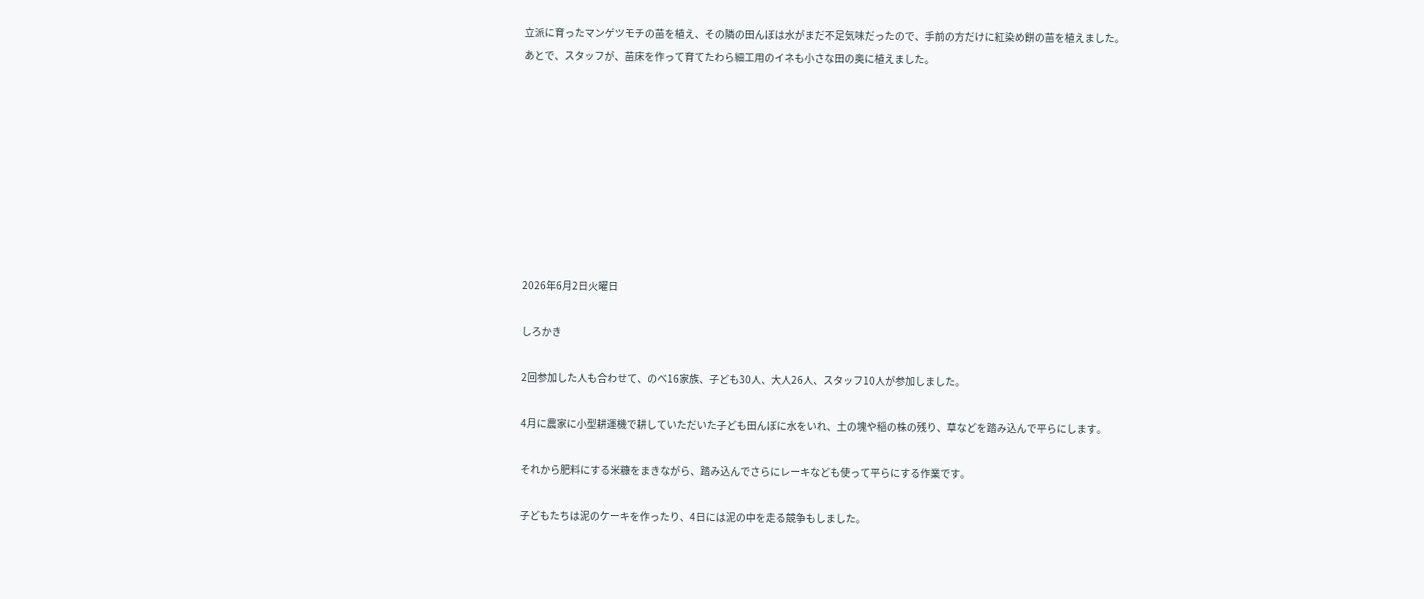立派に育ったマンゲツモチの苗を植え、その隣の田んぼは水がまだ不足気味だったので、手前の方だけに紅染め餅の苗を植えました。
あとで、スタッフが、苗床を作って育てたわら細工用のイネも小さな田の奥に植えました。









2026年6月2日火曜日

しろかき

2回参加した人も合わせて、のべ16家族、子ども30人、大人26人、スタッフ10人が参加しました。

4月に農家に小型耕運機で耕していただいた子ども田んぼに水をいれ、土の塊や稲の株の残り、草などを踏み込んで平らにします。

それから肥料にする米糠をまきながら、踏み込んでさらにレーキなども使って平らにする作業です。

子どもたちは泥のケーキを作ったり、4日には泥の中を走る競争もしました。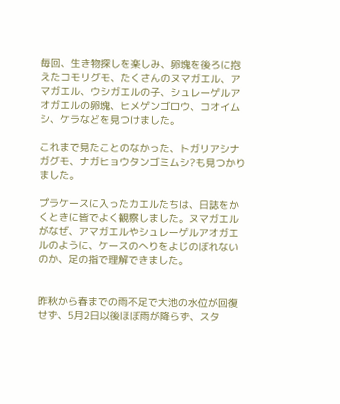毎回、生き物探しを楽しみ、卵塊を後ろに抱えたコモリグモ、たくさんのヌマガエル、アマガエル、ウシガエルの子、シュレーゲルアオガエルの卵塊、ヒメゲンゴロウ、コオイムシ、ケラなどを見つけました。

これまで見たことのなかった、トガリアシナガグモ、ナガヒョウタンゴミムシ?も見つかりました。

プラケースに入ったカエルたちは、日誌をかくときに皆でよく観察しました。ヌマガエルがなぜ、アマガエルやシュレーゲルアオガエルのように、ケースのへりをよじのぼれないのか、足の指で理解できました。


昨秋から春までの雨不足で大池の水位が回復せず、5月2日以後ほぼ雨が降らず、スタ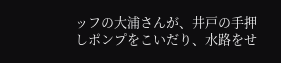ッフの大浦さんが、井戸の手押しポンプをこいだり、水路をせ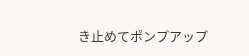き止めてポンプアップ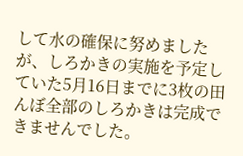して水の確保に努めましたが、しろかきの実施を予定していた5月16日までに3枚の田んぼ全部のしろかきは完成できませんでした。